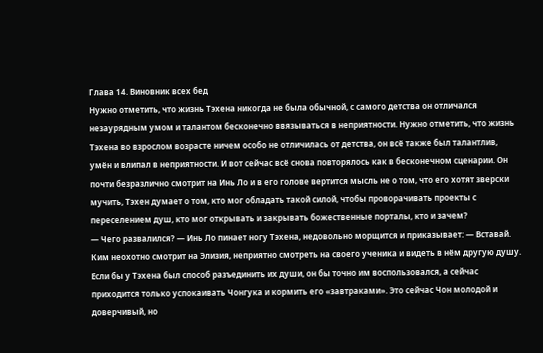Глава 14. Виновник всех бед
Нужно отметить, что жизнь Тэхена никогда не была обычной, с самого детства он отличался незаурядным умом и талантом бесконечно ввязываться в неприятности. Нужно отметить, что жизнь Тэхена во взрослом возрасте ничем особо не отличилась от детства, он всё также был талантлив, умён и влипал в неприятности. И вот сейчас всё снова повторялось как в бесконечном сценарии. Он почти безразлично смотрит на Инь Ло и в его голове вертится мысль не о том, что его хотят зверски мучить, Тэхен думает о том, кто мог обладать такой силой, чтобы проворачивать проекты с переселением душ, кто мог открывать и закрывать божественные порталы, кто и зачем?
— Чего развалился? — Инь Ло пинает ногу Тэхена, недовольно морщится и приказывает: — Вставай.
Ким неохотно смотрит на Элизия, неприятно смотреть на своего ученика и видеть в нём другую душу. Если бы у Тэхена был способ разъединить их души, он бы точно им воспользовался, а сейчас приходится только успокаивать Чонгука и кормить его «завтраками». Это сейчас Чон молодой и доверчивый, но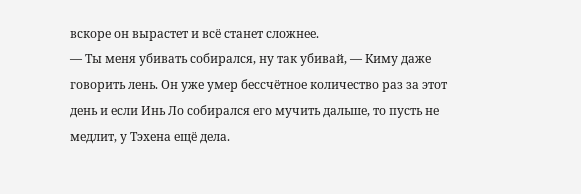вскоре он вырастет и всё станет сложнее.
— Ты меня убивать собирался, ну так убивай, — Киму даже говорить лень. Он уже умер бессчётное количество раз за этот день и если Инь Ло собирался его мучить дальше, то пусть не медлит, у Тэхена ещё дела.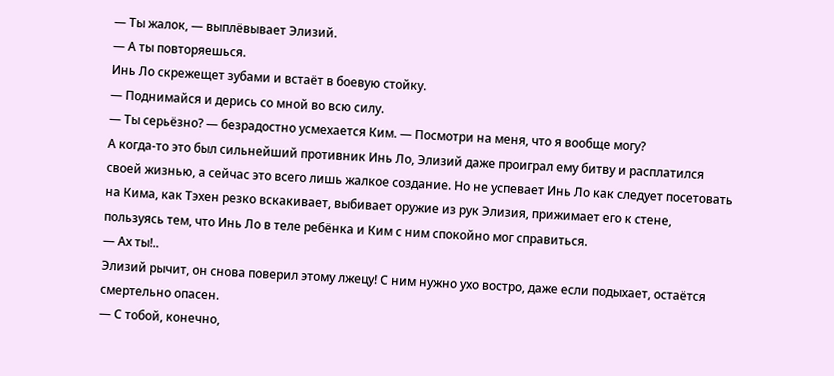— Ты жалок, — выплёвывает Элизий.
— А ты повторяешься.
Инь Ло скрежещет зубами и встаёт в боевую стойку.
— Поднимайся и дерись со мной во всю силу.
— Ты серьёзно? — безрадостно усмехается Ким. — Посмотри на меня, что я вообще могу?
А когда-то это был сильнейший противник Инь Ло, Элизий даже проиграл ему битву и расплатился своей жизнью, а сейчас это всего лишь жалкое создание. Но не успевает Инь Ло как следует посетовать на Кима, как Тэхен резко вскакивает, выбивает оружие из рук Элизия, прижимает его к стене, пользуясь тем, что Инь Ло в теле ребёнка и Ким с ним спокойно мог справиться.
— Ах ты!..
Элизий рычит, он снова поверил этому лжецу! С ним нужно ухо востро, даже если подыхает, остаётся смертельно опасен.
— С тобой, конечно,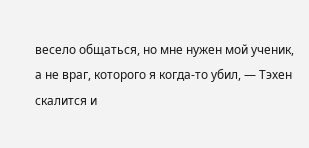весело общаться, но мне нужен мой ученик, а не враг, которого я когда-то убил, — Тэхен скалится и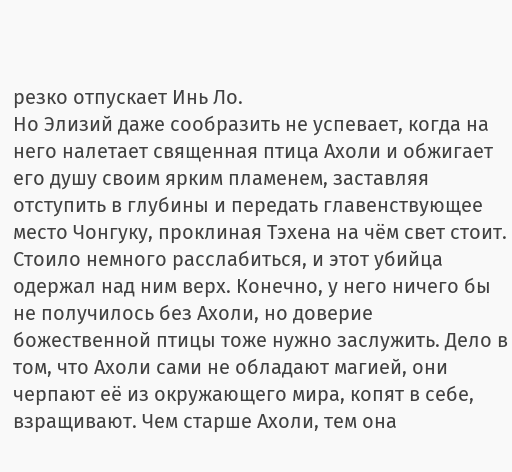резко отпускает Инь Ло.
Но Элизий даже сообразить не успевает, когда на него налетает священная птица Ахоли и обжигает его душу своим ярким пламенем, заставляя отступить в глубины и передать главенствующее место Чонгуку, проклиная Тэхена на чём свет стоит. Стоило немного расслабиться, и этот убийца одержал над ним верх. Конечно, у него ничего бы не получилось без Ахоли, но доверие божественной птицы тоже нужно заслужить. Дело в том, что Ахоли сами не обладают магией, они черпают её из окружающего мира, копят в себе, взращивают. Чем старше Ахоли, тем она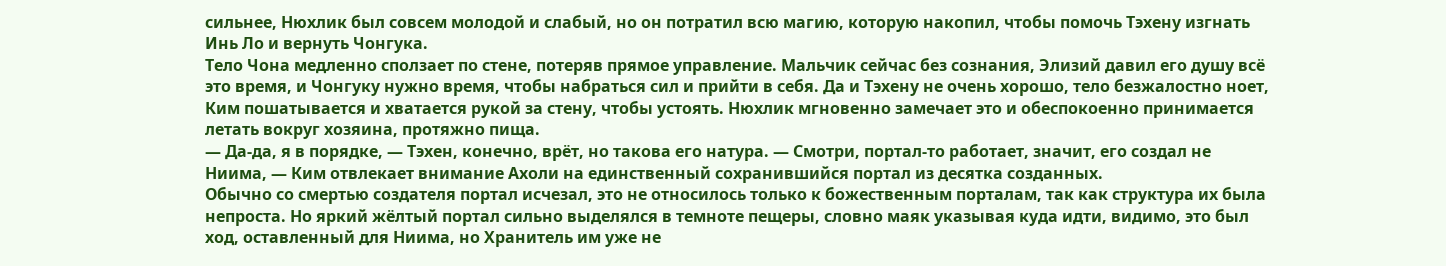сильнее, Нюхлик был совсем молодой и слабый, но он потратил всю магию, которую накопил, чтобы помочь Тэхену изгнать Инь Ло и вернуть Чонгука.
Тело Чона медленно сползает по стене, потеряв прямое управление. Мальчик сейчас без сознания, Элизий давил его душу всё это время, и Чонгуку нужно время, чтобы набраться сил и прийти в себя. Да и Тэхену не очень хорошо, тело безжалостно ноет, Ким пошатывается и хватается рукой за стену, чтобы устоять. Нюхлик мгновенно замечает это и обеспокоенно принимается летать вокруг хозяина, протяжно пища.
— Да-да, я в порядке, — Тэхен, конечно, врёт, но такова его натура. — Смотри, портал-то работает, значит, его создал не Ниима, — Ким отвлекает внимание Ахоли на единственный сохранившийся портал из десятка созданных.
Обычно со смертью создателя портал исчезал, это не относилось только к божественным порталам, так как структура их была непроста. Но яркий жёлтый портал сильно выделялся в темноте пещеры, словно маяк указывая куда идти, видимо, это был ход, оставленный для Ниима, но Хранитель им уже не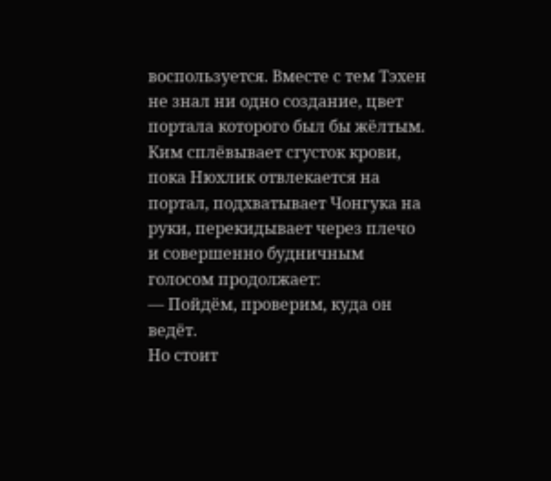воспользуется. Вместе с тем Тэхен не знал ни одно создание, цвет портала которого был бы жёлтым.
Ким сплёвывает сгусток крови, пока Нюхлик отвлекается на портал, подхватывает Чонгука на руки, перекидывает через плечо и совершенно будничным голосом продолжает:
— Пойдём, проверим, куда он ведёт.
Но стоит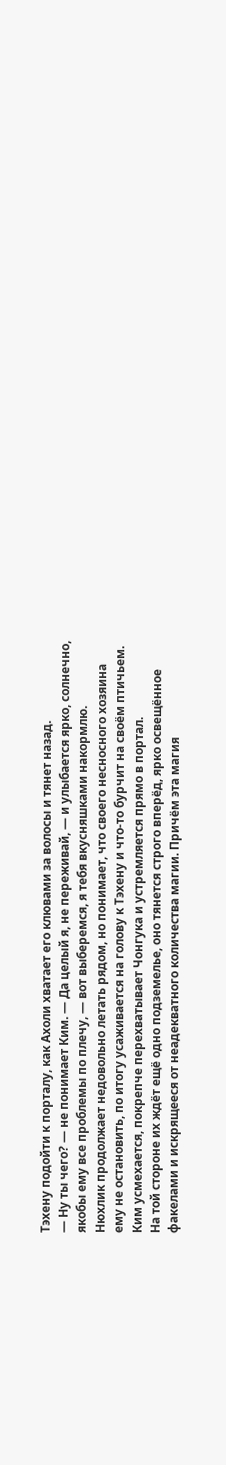Тэхену подойти к порталу, как Ахоли хватает его клювами за волосы и тянет назад.
— Ну ты чего? — не понимает Ким. — Да целый я, не переживай, — и улыбается ярко, солнечно, якобы ему все проблемы по плечу, — вот выберемся, я тебя вкусняшками накормлю.
Нюхлик продолжает недовольно летать рядом, но понимает, что своего несносного хозяина ему не остановить, по итогу усаживается на голову к Тэхену и что-то бурчит на своём птичьем. Ким усмехается, покрепче перехватывает Чонгука и устремляется прямо в портал.
На той стороне их ждёт ещё одно подземелье, оно тянется строго вперёд, ярко освещённое факелами и искрящееся от неадекватного количества магии. Причём эта магия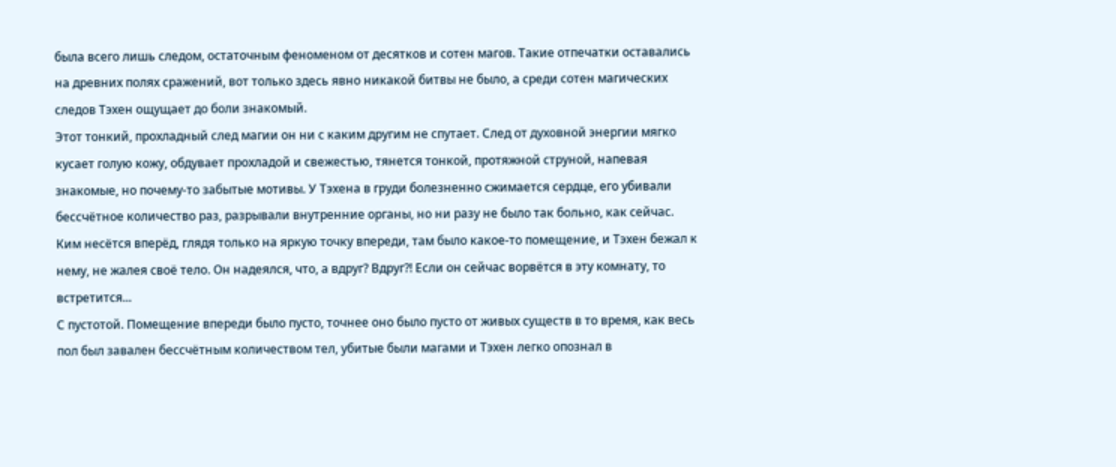была всего лишь следом, остаточным феноменом от десятков и сотен магов. Такие отпечатки оставались на древних полях сражений, вот только здесь явно никакой битвы не было, а среди сотен магических следов Тэхен ощущает до боли знакомый.
Этот тонкий, прохладный след магии он ни с каким другим не спутает. След от духовной энергии мягко кусает голую кожу, обдувает прохладой и свежестью, тянется тонкой, протяжной струной, напевая знакомые, но почему-то забытые мотивы. У Тэхена в груди болезненно сжимается сердце, его убивали бессчётное количество раз, разрывали внутренние органы, но ни разу не было так больно, как сейчас.
Ким несётся вперёд, глядя только на яркую точку впереди, там было какое-то помещение, и Тэхен бежал к нему, не жалея своё тело. Он надеялся, что, а вдруг? Вдруг?! Если он сейчас ворвётся в эту комнату, то встретится...
С пустотой. Помещение впереди было пусто, точнее оно было пусто от живых существ в то время, как весь пол был завален бессчётным количеством тел, убитые были магами и Тэхен легко опознал в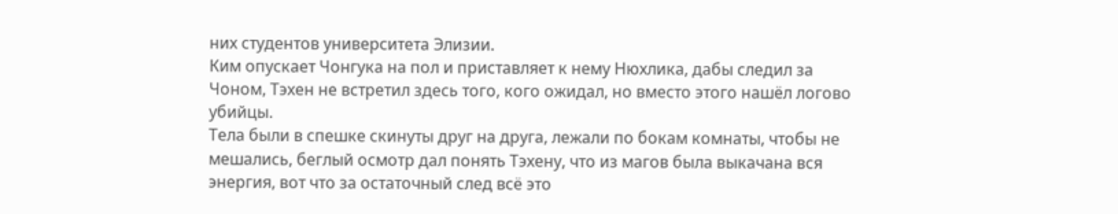них студентов университета Элизии.
Ким опускает Чонгука на пол и приставляет к нему Нюхлика, дабы следил за Чоном, Тэхен не встретил здесь того, кого ожидал, но вместо этого нашёл логово убийцы.
Тела были в спешке скинуты друг на друга, лежали по бокам комнаты, чтобы не мешались, беглый осмотр дал понять Тэхену, что из магов была выкачана вся энергия, вот что за остаточный след всё это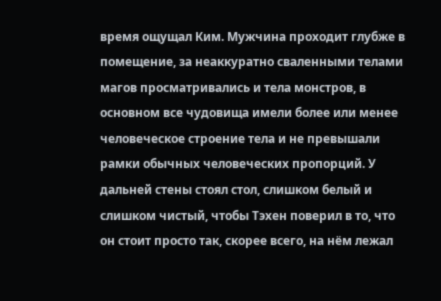время ощущал Ким. Мужчина проходит глубже в помещение, за неаккуратно сваленными телами магов просматривались и тела монстров, в основном все чудовища имели более или менее человеческое строение тела и не превышали рамки обычных человеческих пропорций. У дальней стены стоял стол, слишком белый и слишком чистый, чтобы Тэхен поверил в то, что он стоит просто так, скорее всего, на нём лежал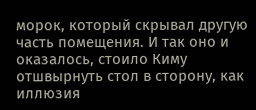морок, который скрывал другую часть помещения. И так оно и оказалось, стоило Киму отшвырнуть стол в сторону, как иллюзия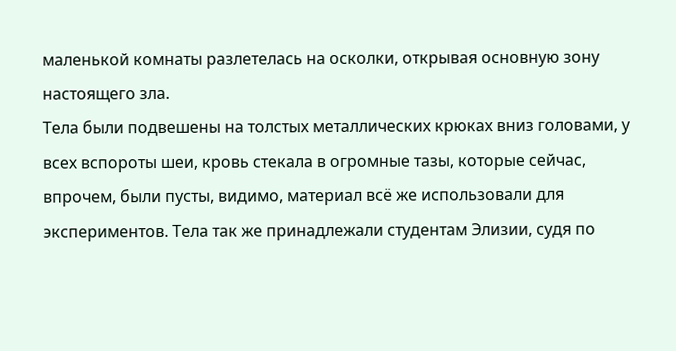маленькой комнаты разлетелась на осколки, открывая основную зону настоящего зла.
Тела были подвешены на толстых металлических крюках вниз головами, у всех вспороты шеи, кровь стекала в огромные тазы, которые сейчас, впрочем, были пусты, видимо, материал всё же использовали для экспериментов. Тела так же принадлежали студентам Элизии, судя по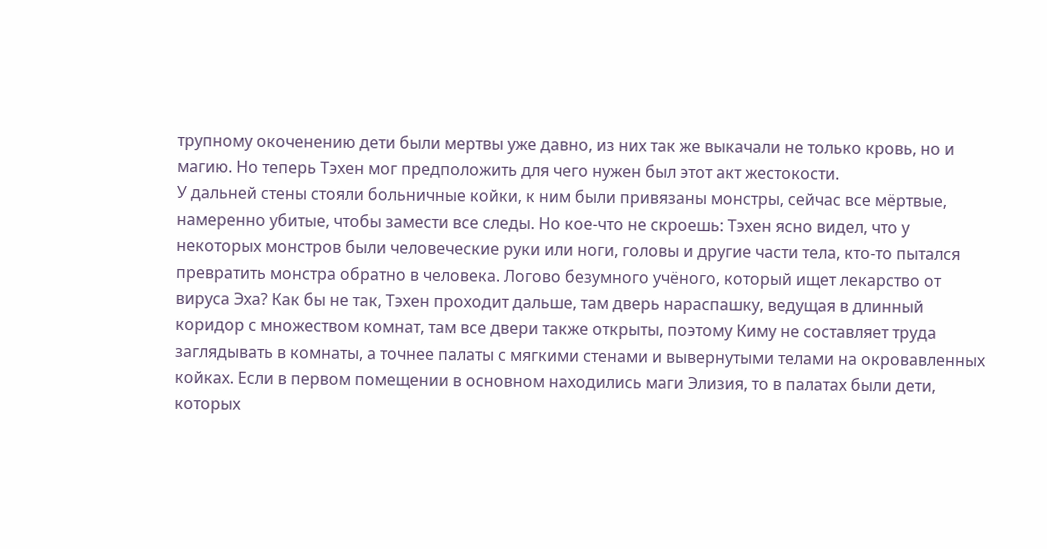трупному окоченению дети были мертвы уже давно, из них так же выкачали не только кровь, но и магию. Но теперь Тэхен мог предположить для чего нужен был этот акт жестокости.
У дальней стены стояли больничные койки, к ним были привязаны монстры, сейчас все мёртвые, намеренно убитые, чтобы замести все следы. Но кое-что не скроешь: Тэхен ясно видел, что у некоторых монстров были человеческие руки или ноги, головы и другие части тела, кто-то пытался превратить монстра обратно в человека. Логово безумного учёного, который ищет лекарство от вируса Эха? Как бы не так, Тэхен проходит дальше, там дверь нараспашку, ведущая в длинный коридор с множеством комнат, там все двери также открыты, поэтому Киму не составляет труда заглядывать в комнаты, а точнее палаты с мягкими стенами и вывернутыми телами на окровавленных койках. Если в первом помещении в основном находились маги Элизия, то в палатах были дети, которых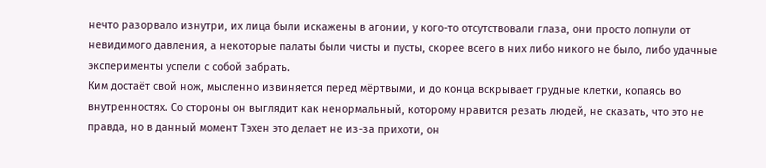нечто разорвало изнутри, их лица были искажены в агонии, у кого-то отсутствовали глаза, они просто лопнули от невидимого давления, а некоторые палаты были чисты и пусты, скорее всего в них либо никого не было, либо удачные эксперименты успели с собой забрать.
Ким достаёт свой нож, мысленно извиняется перед мёртвыми, и до конца вскрывает грудные клетки, копаясь во внутренностях. Со стороны он выглядит как ненормальный, которому нравится резать людей, не сказать, что это не правда, но в данный момент Тэхен это делает не из-за прихоти, он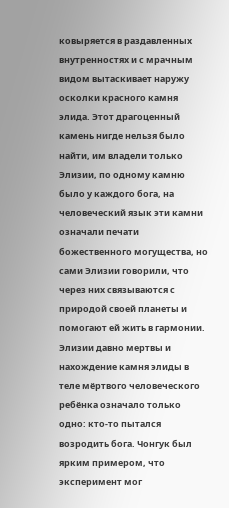ковыряется в раздавленных внутренностях и с мрачным видом вытаскивает наружу осколки красного камня элида. Этот драгоценный камень нигде нельзя было найти, им владели только Элизии, по одному камню было у каждого бога, на человеческий язык эти камни означали печати божественного могущества, но сами Элизии говорили, что через них связываются с природой своей планеты и помогают ей жить в гармонии. Элизии давно мертвы и нахождение камня элиды в теле мёртвого человеческого ребёнка означало только одно: кто-то пытался возродить бога. Чонгук был ярким примером, что эксперимент мог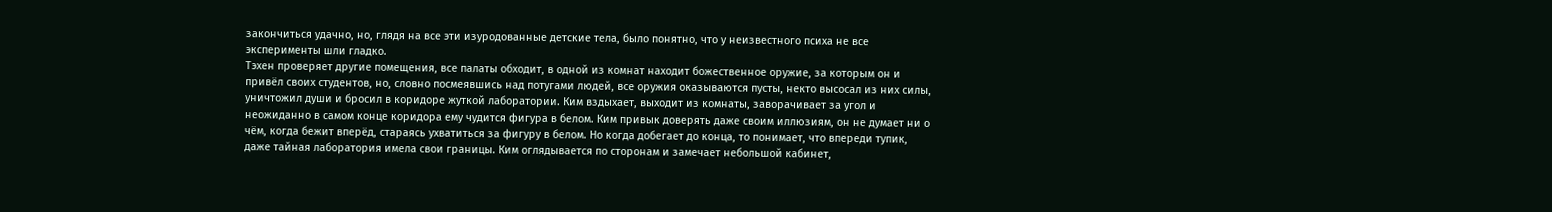закончиться удачно, но, глядя на все эти изуродованные детские тела, было понятно, что у неизвестного психа не все эксперименты шли гладко.
Тэхен проверяет другие помещения, все палаты обходит, в одной из комнат находит божественное оружие, за которым он и привёл своих студентов, но, словно посмеявшись над потугами людей, все оружия оказываются пусты, некто высосал из них силы, уничтожил души и бросил в коридоре жуткой лаборатории. Ким вздыхает, выходит из комнаты, заворачивает за угол и неожиданно в самом конце коридора ему чудится фигура в белом. Ким привык доверять даже своим иллюзиям, он не думает ни о чём, когда бежит вперёд, стараясь ухватиться за фигуру в белом. Но когда добегает до конца, то понимает, что впереди тупик, даже тайная лаборатория имела свои границы. Ким оглядывается по сторонам и замечает небольшой кабинет,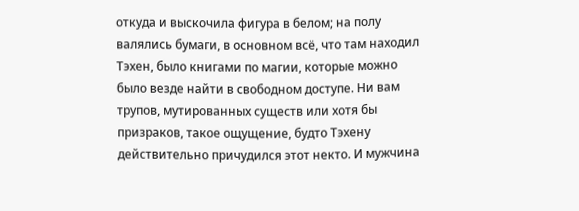откуда и выскочила фигура в белом; на полу валялись бумаги, в основном всё, что там находил Тэхен, было книгами по магии, которые можно было везде найти в свободном доступе. Ни вам трупов, мутированных существ или хотя бы призраков, такое ощущение, будто Тэхену действительно причудился этот некто. И мужчина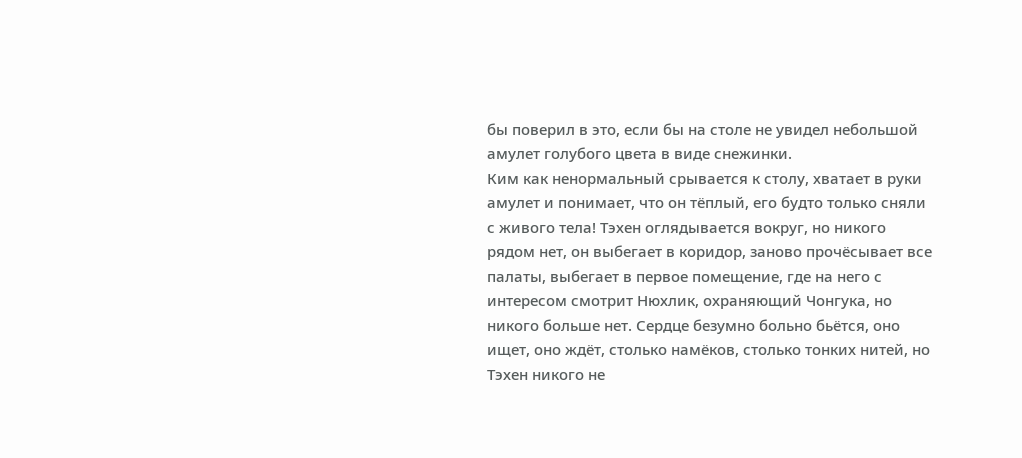бы поверил в это, если бы на столе не увидел небольшой амулет голубого цвета в виде снежинки.
Ким как ненормальный срывается к столу, хватает в руки амулет и понимает, что он тёплый, его будто только сняли с живого тела! Тэхен оглядывается вокруг, но никого рядом нет, он выбегает в коридор, заново прочёсывает все палаты, выбегает в первое помещение, где на него с интересом смотрит Нюхлик, охраняющий Чонгука, но никого больше нет. Сердце безумно больно бьётся, оно ищет, оно ждёт, столько намёков, столько тонких нитей, но Тэхен никого не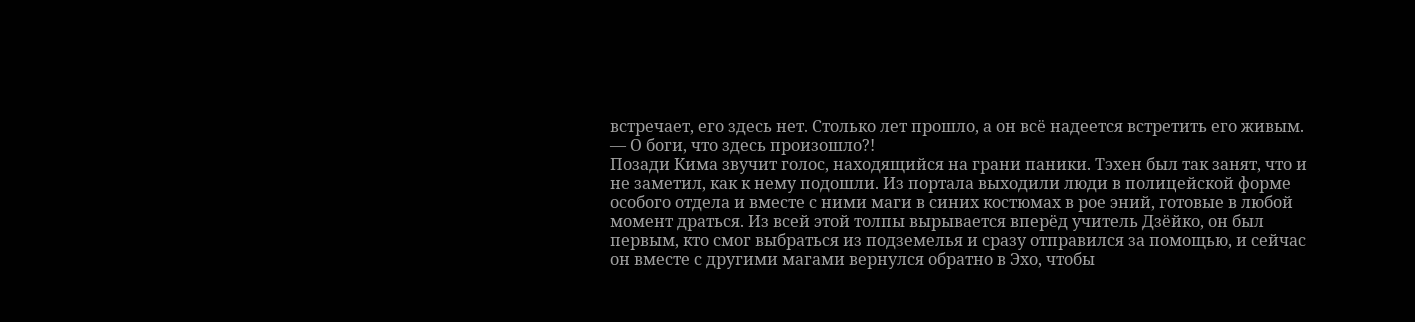встречает, его здесь нет. Столько лет прошло, а он всё надеется встретить его живым.
— О боги, что здесь произошло?!
Позади Кима звучит голос, находящийся на грани паники. Тэхен был так занят, что и не заметил, как к нему подошли. Из портала выходили люди в полицейской форме особого отдела и вместе с ними маги в синих костюмах в рое эний, готовые в любой момент драться. Из всей этой толпы вырывается вперёд учитель Дзёйко, он был первым, кто смог выбраться из подземелья и сразу отправился за помощью, и сейчас он вместе с другими магами вернулся обратно в Эхо, чтобы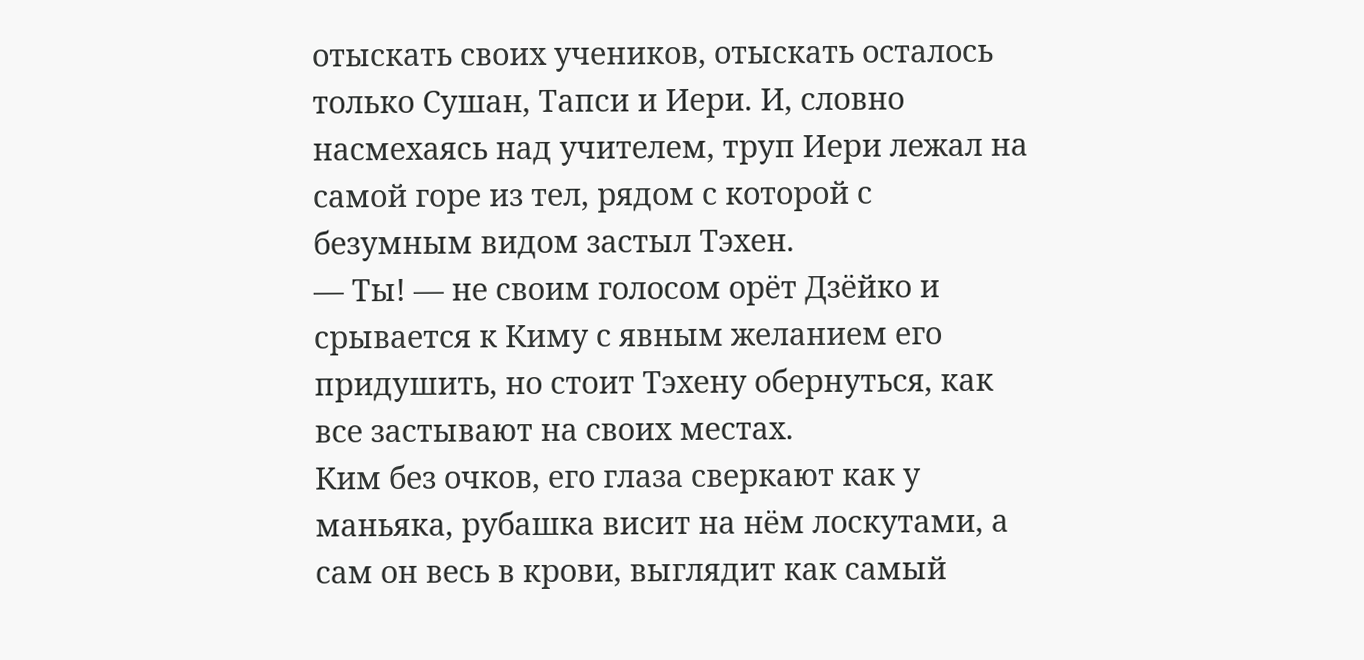отыскать своих учеников, отыскать осталось только Сушан, Тапси и Иери. И, словно насмехаясь над учителем, труп Иери лежал на самой горе из тел, рядом с которой с безумным видом застыл Тэхен.
— Ты! — не своим голосом орёт Дзёйко и срывается к Киму с явным желанием его придушить, но стоит Тэхену обернуться, как все застывают на своих местах.
Ким без очков, его глаза сверкают как у маньяка, рубашка висит на нём лоскутами, а сам он весь в крови, выглядит как самый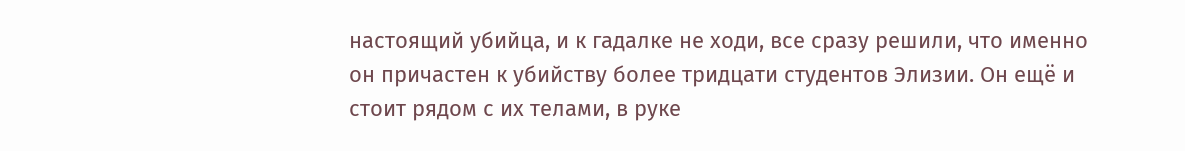настоящий убийца, и к гадалке не ходи, все сразу решили, что именно он причастен к убийству более тридцати студентов Элизии. Он ещё и стоит рядом с их телами, в руке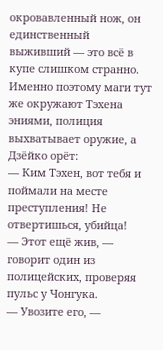окровавленный нож, он единственный выживший — это всё в купе слишком странно. Именно поэтому маги тут же окружают Тэхена эниями, полиция выхватывает оружие, а Дзёйко орёт:
— Ким Тэхен, вот тебя и поймали на месте преступления! Не отвертишься, убийца!
— Этот ещё жив, — говорит один из полицейских, проверяя пульс у Чонгука.
— Увозите его, —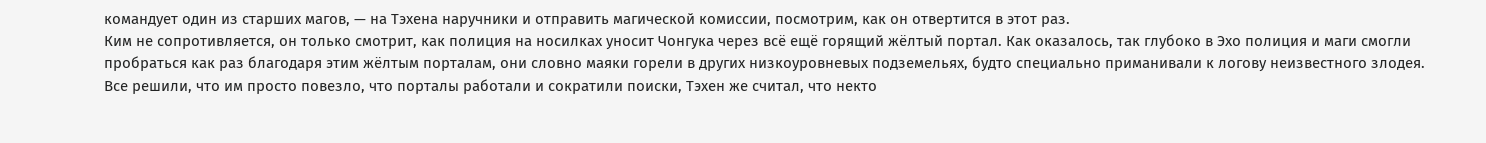командует один из старших магов, — на Тэхена наручники и отправить магической комиссии, посмотрим, как он отвертится в этот раз.
Ким не сопротивляется, он только смотрит, как полиция на носилках уносит Чонгука через всё ещё горящий жёлтый портал. Как оказалось, так глубоко в Эхо полиция и маги смогли пробраться как раз благодаря этим жёлтым порталам, они словно маяки горели в других низкоуровневых подземельях, будто специально приманивали к логову неизвестного злодея. Все решили, что им просто повезло, что порталы работали и сократили поиски, Тэхен же считал, что некто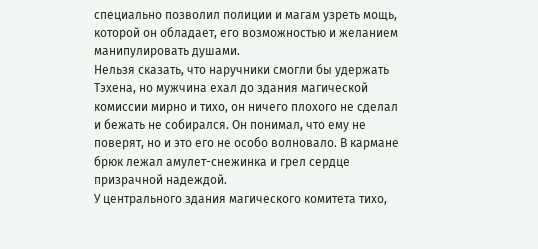специально позволил полиции и магам узреть мощь, которой он обладает, его возможностью и желанием манипулировать душами.
Нельзя сказать, что наручники смогли бы удержать Тэхена, но мужчина ехал до здания магической комиссии мирно и тихо, он ничего плохого не сделал и бежать не собирался. Он понимал, что ему не поверят, но и это его не особо волновало. В кармане брюк лежал амулет-снежинка и грел сердце призрачной надеждой.
У центрального здания магического комитета тихо,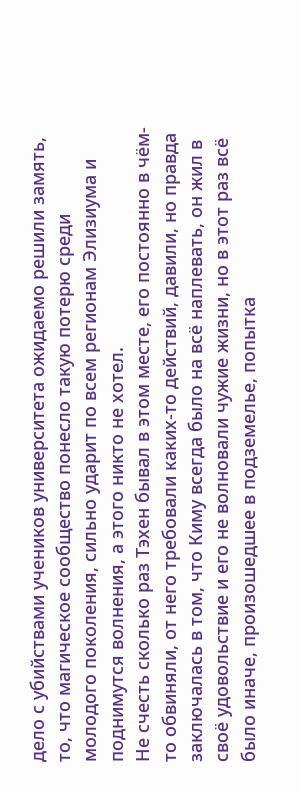дело с убийствами учеников университета ожидаемо решили замять, то, что магическое сообщество понесло такую потерю среди молодого поколения, сильно ударит по всем регионам Элизиума и поднимутся волнения, а этого никто не хотел.
Не счесть сколько раз Тэхен бывал в этом месте, его постоянно в чём-то обвиняли, от него требовали каких-то действий, давили, но правда заключалась в том, что Киму всегда было на всё наплевать, он жил в своё удовольствие и его не волновали чужие жизни, но в этот раз всё было иначе, произошедшее в подземелье, попытка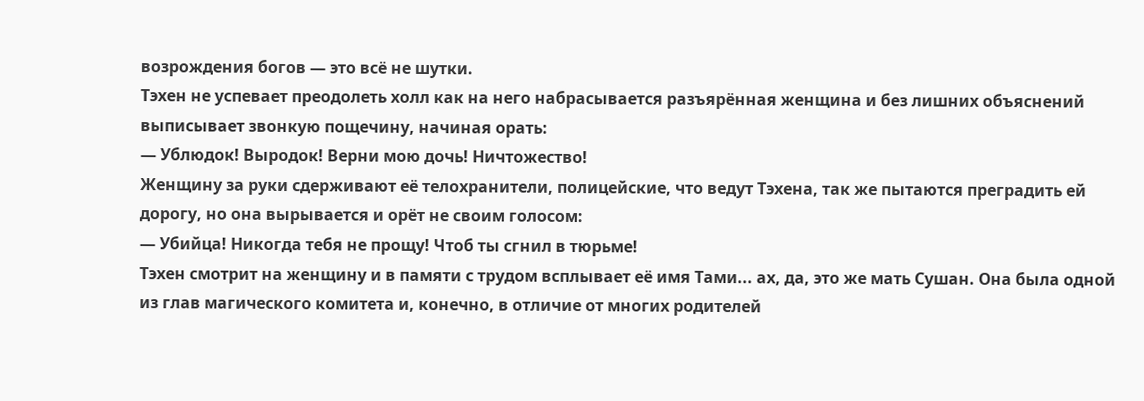возрождения богов — это всё не шутки.
Тэхен не успевает преодолеть холл как на него набрасывается разъярённая женщина и без лишних объяснений выписывает звонкую пощечину, начиная орать:
— Ублюдок! Выродок! Верни мою дочь! Ничтожество!
Женщину за руки сдерживают её телохранители, полицейские, что ведут Тэхена, так же пытаются преградить ей дорогу, но она вырывается и орёт не своим голосом:
— Убийца! Никогда тебя не прощу! Чтоб ты сгнил в тюрьме!
Тэхен смотрит на женщину и в памяти с трудом всплывает её имя Тами... ах, да, это же мать Сушан. Она была одной из глав магического комитета и, конечно, в отличие от многих родителей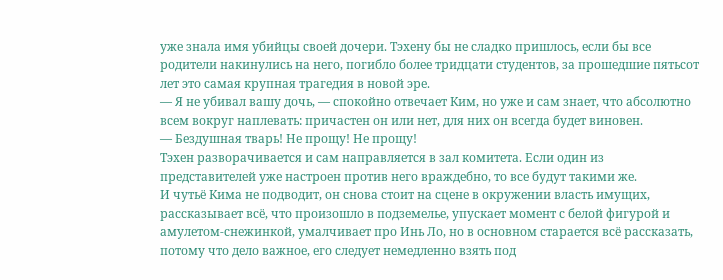уже знала имя убийцы своей дочери. Тэхену бы не сладко пришлось, если бы все родители накинулись на него, погибло более тридцати студентов, за прошедшие пятьсот лет это самая крупная трагедия в новой эре.
— Я не убивал вашу дочь, — спокойно отвечает Ким, но уже и сам знает, что абсолютно всем вокруг наплевать: причастен он или нет, для них он всегда будет виновен.
— Бездушная тварь! Не прощу! Не прощу!
Тэхен разворачивается и сам направляется в зал комитета. Если один из представителей уже настроен против него враждебно, то все будут такими же.
И чутьё Кима не подводит, он снова стоит на сцене в окружении власть имущих, рассказывает всё, что произошло в подземелье, упускает момент с белой фигурой и амулетом-снежинкой, умалчивает про Инь Ло, но в основном старается всё рассказать, потому что дело важное, его следует немедленно взять под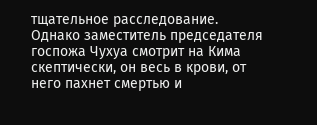тщательное расследование.
Однако заместитель председателя госпожа Чухуа смотрит на Кима скептически, он весь в крови, от него пахнет смертью и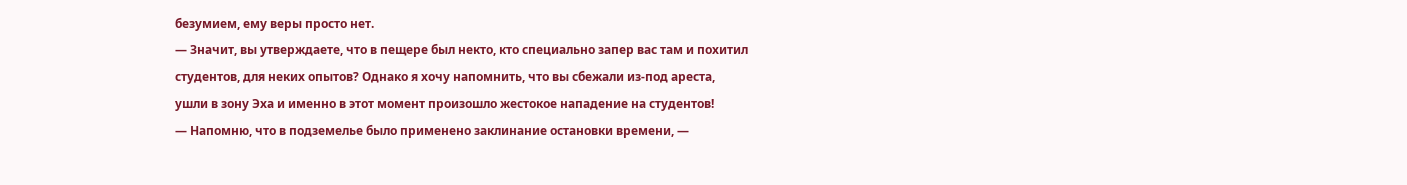безумием, ему веры просто нет.
— Значит, вы утверждаете, что в пещере был некто, кто специально запер вас там и похитил студентов, для неких опытов? Однако я хочу напомнить, что вы сбежали из-под ареста, ушли в зону Эха и именно в этот момент произошло жестокое нападение на студентов!
— Напомню, что в подземелье было применено заклинание остановки времени, —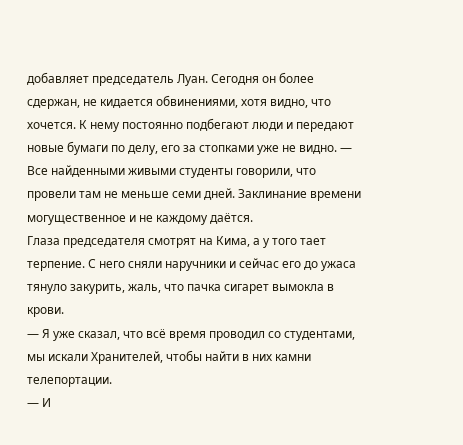добавляет председатель Луан. Сегодня он более сдержан, не кидается обвинениями, хотя видно, что хочется. К нему постоянно подбегают люди и передают новые бумаги по делу, его за стопками уже не видно. — Все найденными живыми студенты говорили, что провели там не меньше семи дней. Заклинание времени могущественное и не каждому даётся.
Глаза председателя смотрят на Кима, а у того тает терпение. С него сняли наручники и сейчас его до ужаса тянуло закурить, жаль, что пачка сигарет вымокла в крови.
— Я уже сказал, что всё время проводил со студентами, мы искали Хранителей, чтобы найти в них камни телепортации.
— И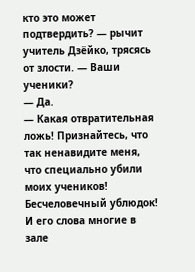кто это может подтвердить? — рычит учитель Дзёйко, трясясь от злости. — Ваши ученики?
— Да.
— Какая отвратительная ложь! Признайтесь, что так ненавидите меня, что специально убили моих учеников! Бесчеловечный ублюдок!
И его слова многие в зале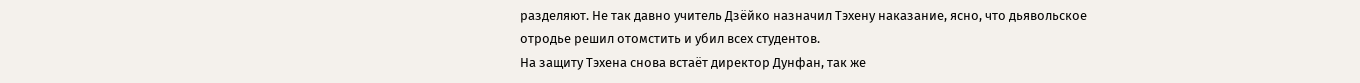разделяют. Не так давно учитель Дзёйко назначил Тэхену наказание, ясно, что дьявольское отродье решил отомстить и убил всех студентов.
На защиту Тэхена снова встаёт директор Дунфан, так же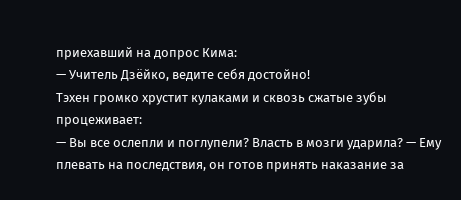приехавший на допрос Кима:
— Учитель Дзёйко, ведите себя достойно!
Тэхен громко хрустит кулаками и сквозь сжатые зубы процеживает:
— Вы все ослепли и поглупели? Власть в мозги ударила? — Ему плевать на последствия, он готов принять наказание за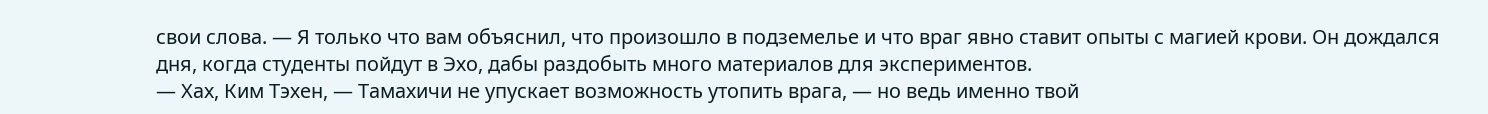свои слова. — Я только что вам объяснил, что произошло в подземелье и что враг явно ставит опыты с магией крови. Он дождался дня, когда студенты пойдут в Эхо, дабы раздобыть много материалов для экспериментов.
— Хах, Ким Тэхен, — Тамахичи не упускает возможность утопить врага, — но ведь именно твой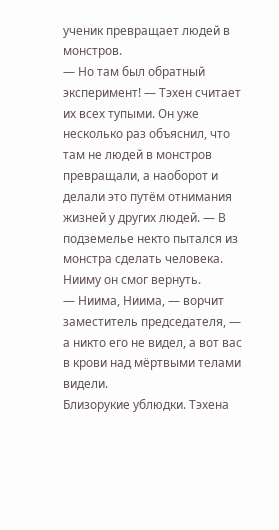ученик превращает людей в монстров.
— Но там был обратный эксперимент! — Тэхен считает их всех тупыми. Он уже несколько раз объяснил, что там не людей в монстров превращали, а наоборот и делали это путём отнимания жизней у других людей. — В подземелье некто пытался из монстра сделать человека. Нииму он смог вернуть.
— Ниима, Ниима, — ворчит заместитель председателя, — а никто его не видел, а вот вас в крови над мёртвыми телами видели.
Близорукие ублюдки. Тэхена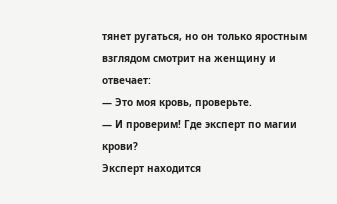тянет ругаться, но он только яростным взглядом смотрит на женщину и отвечает:
— Это моя кровь, проверьте.
— И проверим! Где эксперт по магии крови?
Эксперт находится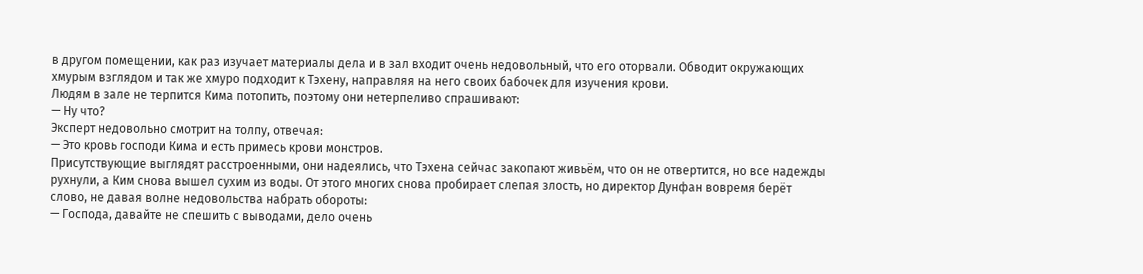в другом помещении, как раз изучает материалы дела и в зал входит очень недовольный, что его оторвали. Обводит окружающих хмурым взглядом и так же хмуро подходит к Тэхену, направляя на него своих бабочек для изучения крови.
Людям в зале не терпится Кима потопить, поэтому они нетерпеливо спрашивают:
— Ну что?
Эксперт недовольно смотрит на толпу, отвечая:
— Это кровь господи Кима и есть примесь крови монстров.
Присутствующие выглядят расстроенными, они надеялись, что Тэхена сейчас закопают живьём, что он не отвертится, но все надежды рухнули, а Ким снова вышел сухим из воды. От этого многих снова пробирает слепая злость, но директор Дунфан вовремя берёт слово, не давая волне недовольства набрать обороты:
— Господа, давайте не спешить с выводами, дело очень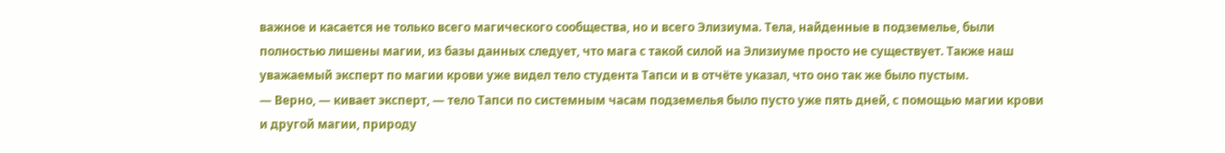важное и касается не только всего магического сообщества, но и всего Элизиума. Тела, найденные в подземелье, были полностью лишены магии, из базы данных следует, что мага с такой силой на Элизиуме просто не существует. Также наш уважаемый эксперт по магии крови уже видел тело студента Тапси и в отчёте указал, что оно так же было пустым.
— Верно, — кивает эксперт, — тело Тапси по системным часам подземелья было пусто уже пять дней, с помощью магии крови и другой магии, природу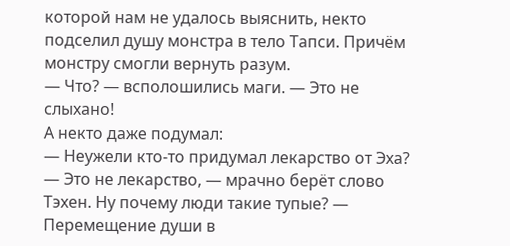которой нам не удалось выяснить, некто подселил душу монстра в тело Тапси. Причём монстру смогли вернуть разум.
— Что? — всполошились маги. — Это не слыхано!
А некто даже подумал:
— Неужели кто-то придумал лекарство от Эха?
— Это не лекарство, — мрачно берёт слово Тэхен. Ну почему люди такие тупые? — Перемещение души в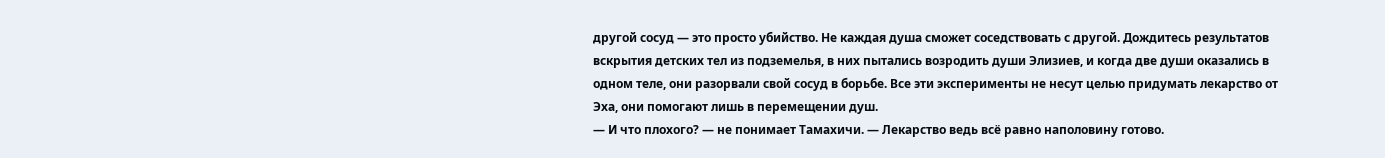другой сосуд — это просто убийство. Не каждая душа сможет соседствовать с другой. Дождитесь результатов вскрытия детских тел из подземелья, в них пытались возродить души Элизиев, и когда две души оказались в одном теле, они разорвали свой сосуд в борьбе. Все эти эксперименты не несут целью придумать лекарство от Эха, они помогают лишь в перемещении душ.
— И что плохого? — не понимает Тамахичи. — Лекарство ведь всё равно наполовину готово.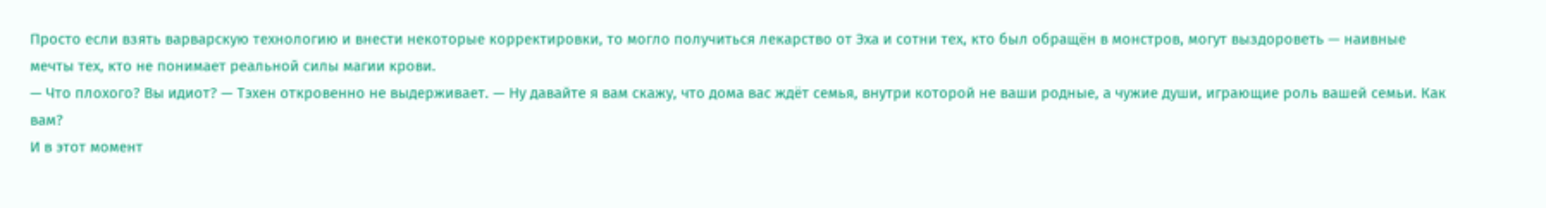Просто если взять варварскую технологию и внести некоторые корректировки, то могло получиться лекарство от Эха и сотни тех, кто был обращён в монстров, могут выздороветь — наивные мечты тех, кто не понимает реальной силы магии крови.
— Что плохого? Вы идиот? — Тэхен откровенно не выдерживает. — Ну давайте я вам скажу, что дома вас ждёт семья, внутри которой не ваши родные, а чужие души, играющие роль вашей семьи. Как вам?
И в этот момент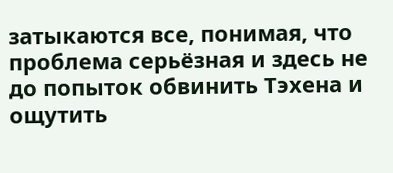затыкаются все, понимая, что проблема серьёзная и здесь не до попыток обвинить Тэхена и ощутить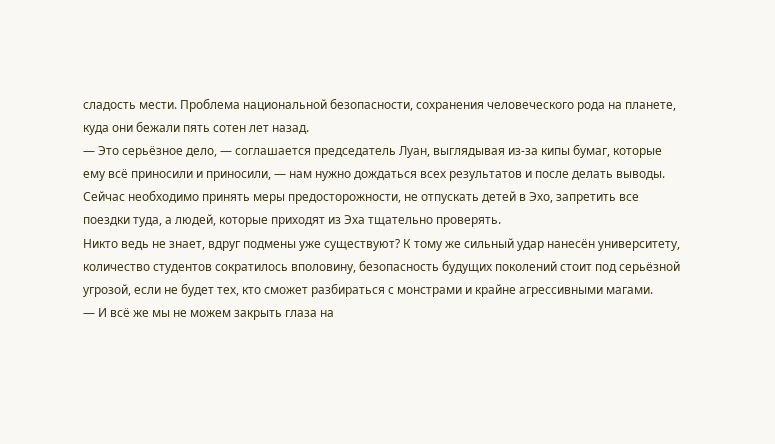сладость мести. Проблема национальной безопасности, сохранения человеческого рода на планете, куда они бежали пять сотен лет назад.
— Это серьёзное дело, — соглашается председатель Луан, выглядывая из-за кипы бумаг, которые ему всё приносили и приносили, — нам нужно дождаться всех результатов и после делать выводы. Сейчас необходимо принять меры предосторожности, не отпускать детей в Эхо, запретить все поездки туда, а людей, которые приходят из Эха тщательно проверять.
Никто ведь не знает, вдруг подмены уже существуют? К тому же сильный удар нанесён университету, количество студентов сократилось вполовину, безопасность будущих поколений стоит под серьёзной угрозой, если не будет тех, кто сможет разбираться с монстрами и крайне агрессивными магами.
— И всё же мы не можем закрыть глаза на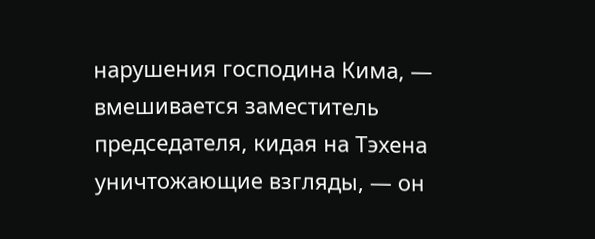нарушения господина Кима, — вмешивается заместитель председателя, кидая на Тэхена уничтожающие взгляды, — он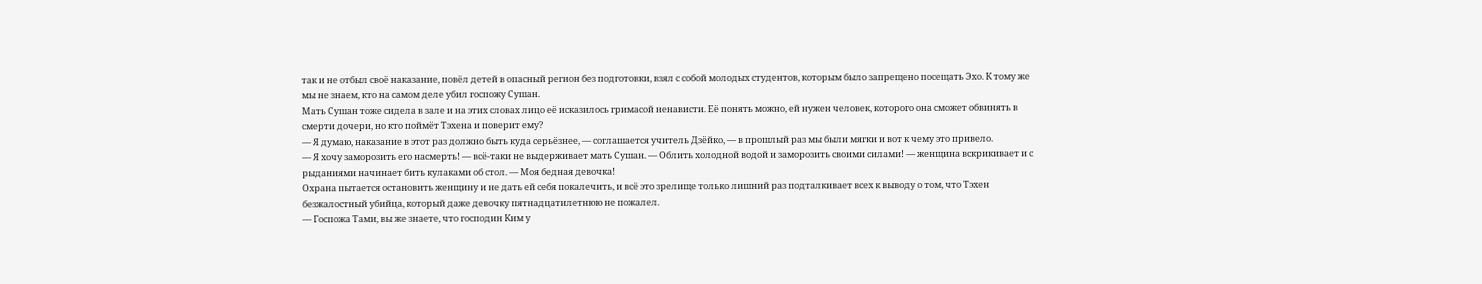так и не отбыл своё наказание, повёл детей в опасный регион без подготовки, взял с собой молодых студентов, которым было запрещено посещать Эхо. К тому же мы не знаем, кто на самом деле убил госпожу Сушан.
Мать Сушан тоже сидела в зале и на этих словах лицо её исказилось гримасой ненависти. Её понять можно, ей нужен человек, которого она сможет обвинять в смерти дочери, но кто поймёт Тэхена и поверит ему?
— Я думаю, наказание в этот раз должно быть куда серьёзнее, — соглашается учитель Дзёйко, — в прошлый раз мы были мягки и вот к чему это привело.
— Я хочу заморозить его насмерть! — всё-таки не выдерживает мать Сушан. — Облить холодной водой и заморозить своими силами! — женщина вскрикивает и с рыданиями начинает бить кулаками об стол. — Моя бедная девочка!
Охрана пытается остановить женщину и не дать ей себя покалечить, и всё это зрелище только лишний раз подталкивает всех к выводу о том, что Тэхен безжалостный убийца, который даже девочку пятнадцатилетнюю не пожалел.
— Госпожа Тами, вы же знаете, что господин Ким у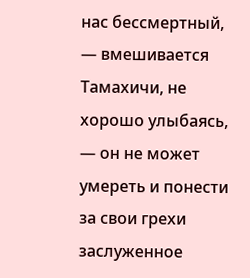нас бессмертный, — вмешивается Тамахичи, не хорошо улыбаясь, — он не может умереть и понести за свои грехи заслуженное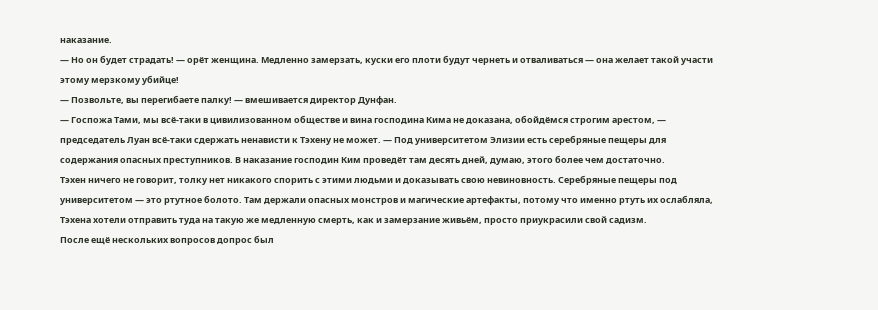наказание.
— Но он будет страдать! — орёт женщина. Медленно замерзать, куски его плоти будут чернеть и отваливаться — она желает такой участи этому мерзкому убийце!
— Позвольте, вы перегибаете палку! — вмешивается директор Дунфан.
— Госпожа Тами, мы всё-таки в цивилизованном обществе и вина господина Кима не доказана, обойдёмся строгим арестом, — председатель Луан всё-таки сдержать ненависти к Тэхену не может. — Под университетом Элизии есть серебряные пещеры для содержания опасных преступников. В наказание господин Ким проведёт там десять дней, думаю, этого более чем достаточно.
Тэхен ничего не говорит, толку нет никакого спорить с этими людьми и доказывать свою невиновность. Серебряные пещеры под университетом — это ртутное болото. Там держали опасных монстров и магические артефакты, потому что именно ртуть их ослабляла, Тэхена хотели отправить туда на такую же медленную смерть, как и замерзание живьём, просто приукрасили свой садизм.
После ещё нескольких вопросов допрос был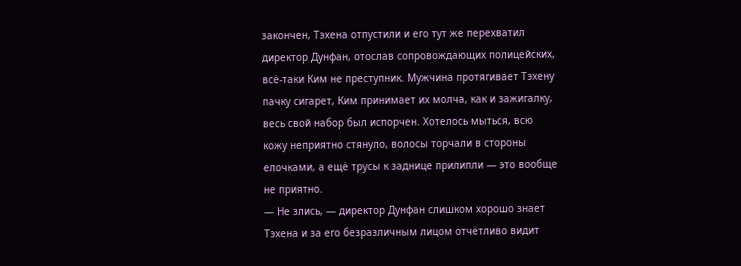закончен, Тэхена отпустили и его тут же перехватил директор Дунфан, отослав сопровождающих полицейских, всё-таки Ким не преступник. Мужчина протягивает Тэхену пачку сигарет, Ким принимает их молча, как и зажигалку, весь свой набор был испорчен. Хотелось мыться, всю кожу неприятно стянуло, волосы торчали в стороны елочками, а ещё трусы к заднице прилипли — это вообще не приятно.
— Не злись, — директор Дунфан слишком хорошо знает Тэхена и за его безразличным лицом отчётливо видит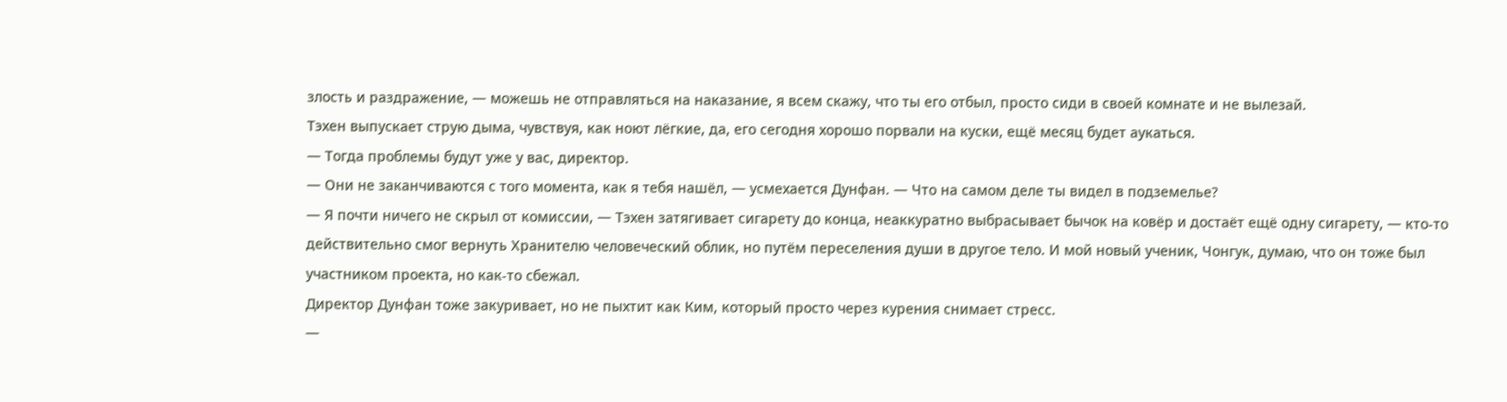злость и раздражение, — можешь не отправляться на наказание, я всем скажу, что ты его отбыл, просто сиди в своей комнате и не вылезай.
Тэхен выпускает струю дыма, чувствуя, как ноют лёгкие, да, его сегодня хорошо порвали на куски, ещё месяц будет аукаться.
— Тогда проблемы будут уже у вас, директор.
— Они не заканчиваются с того момента, как я тебя нашёл, — усмехается Дунфан. — Что на самом деле ты видел в подземелье?
— Я почти ничего не скрыл от комиссии, — Тэхен затягивает сигарету до конца, неаккуратно выбрасывает бычок на ковёр и достаёт ещё одну сигарету, — кто-то действительно смог вернуть Хранителю человеческий облик, но путём переселения души в другое тело. И мой новый ученик, Чонгук, думаю, что он тоже был участником проекта, но как-то сбежал.
Директор Дунфан тоже закуривает, но не пыхтит как Ким, который просто через курения снимает стресс.
—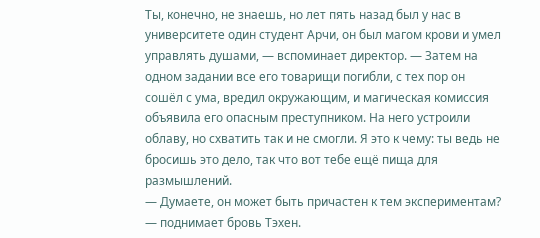Ты, конечно, не знаешь, но лет пять назад был у нас в университете один студент Арчи, он был магом крови и умел управлять душами, — вспоминает директор. — Затем на одном задании все его товарищи погибли, с тех пор он сошёл с ума, вредил окружающим, и магическая комиссия объявила его опасным преступником. На него устроили облаву, но схватить так и не смогли. Я это к чему: ты ведь не бросишь это дело, так что вот тебе ещё пища для размышлений.
— Думаете, он может быть причастен к тем экспериментам? — поднимает бровь Тэхен.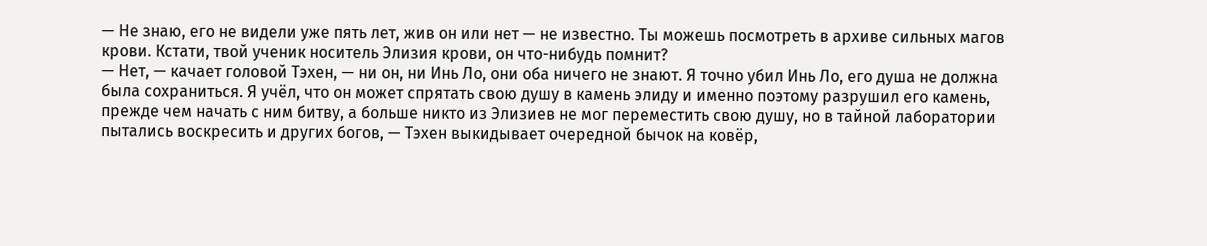— Не знаю, его не видели уже пять лет, жив он или нет — не известно. Ты можешь посмотреть в архиве сильных магов крови. Кстати, твой ученик носитель Элизия крови, он что-нибудь помнит?
— Нет, — качает головой Тэхен, — ни он, ни Инь Ло, они оба ничего не знают. Я точно убил Инь Ло, его душа не должна была сохраниться. Я учёл, что он может спрятать свою душу в камень элиду и именно поэтому разрушил его камень, прежде чем начать с ним битву, а больше никто из Элизиев не мог переместить свою душу, но в тайной лаборатории пытались воскресить и других богов, — Тэхен выкидывает очередной бычок на ковёр,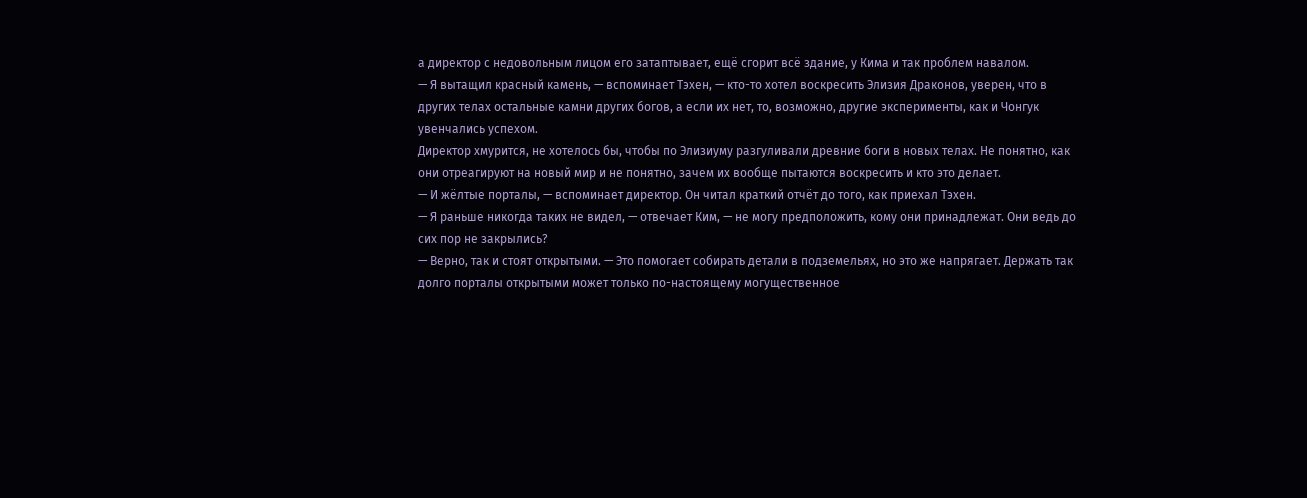а директор с недовольным лицом его затаптывает, ещё сгорит всё здание, у Кима и так проблем навалом.
— Я вытащил красный камень, — вспоминает Тэхен, — кто-то хотел воскресить Элизия Драконов, уверен, что в других телах остальные камни других богов, а если их нет, то, возможно, другие эксперименты, как и Чонгук увенчались успехом.
Директор хмурится, не хотелось бы, чтобы по Элизиуму разгуливали древние боги в новых телах. Не понятно, как они отреагируют на новый мир и не понятно, зачем их вообще пытаются воскресить и кто это делает.
— И жёлтые порталы, — вспоминает директор. Он читал краткий отчёт до того, как приехал Тэхен.
— Я раньше никогда таких не видел, — отвечает Ким, — не могу предположить, кому они принадлежат. Они ведь до сих пор не закрылись?
— Верно, так и стоят открытыми. — Это помогает собирать детали в подземельях, но это же напрягает. Держать так долго порталы открытыми может только по-настоящему могущественное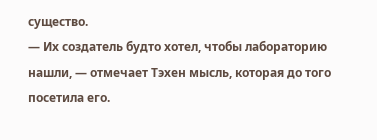существо.
— Их создатель будто хотел, чтобы лабораторию нашли, — отмечает Тэхен мысль, которая до того посетила его.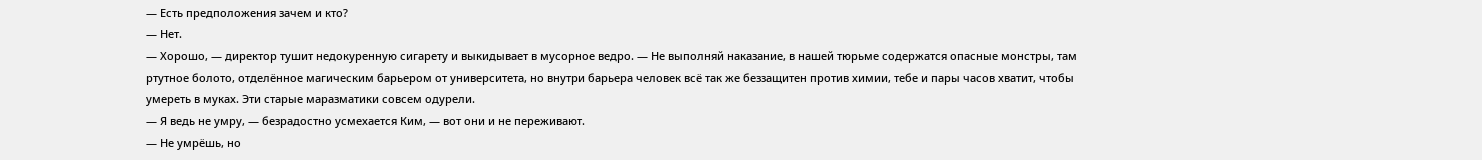— Есть предположения зачем и кто?
— Нет.
— Хорошо, — директор тушит недокуренную сигарету и выкидывает в мусорное ведро. — Не выполняй наказание, в нашей тюрьме содержатся опасные монстры, там ртутное болото, отделённое магическим барьером от университета, но внутри барьера человек всё так же беззащитен против химии, тебе и пары часов хватит, чтобы умереть в муках. Эти старые маразматики совсем одурели.
— Я ведь не умру, — безрадостно усмехается Ким, — вот они и не переживают.
— Не умрёшь, но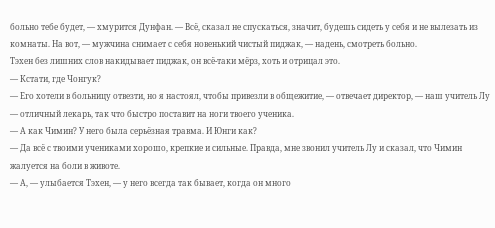больно тебе будет, — хмурится Дунфан. — Всё, сказал не спускаться, значит, будешь сидеть у себя и не вылезать из комнаты. На вот, — мужчина снимает с себя новенький чистый пиджак, — надень, смотреть больно.
Тэхен без лишних слов накидывает пиджак, он всё-таки мёрз, хоть и отрицал это.
— Кстати, где Чонгук?
— Его хотели в больницу отвезти, но я настоял, чтобы привезли в общежитие, — отвечает директор, — наш учитель Лу — отличный лекарь, так что быстро поставит на ноги твоего ученика.
— А как Чимин? У него была серьёзная травма. И Юнги как?
— Да всё с твоими учениками хорошо, крепкие и сильные. Правда, мне звонил учитель Лу и сказал, что Чимин жалуется на боли в животе.
— А, — улыбается Тэхен, — у него всегда так бывает, когда он много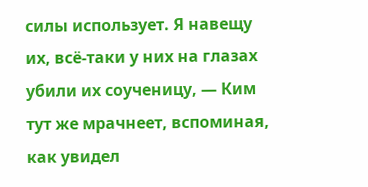силы использует. Я навещу их, всё-таки у них на глазах убили их соученицу, — Ким тут же мрачнеет, вспоминая, как увидел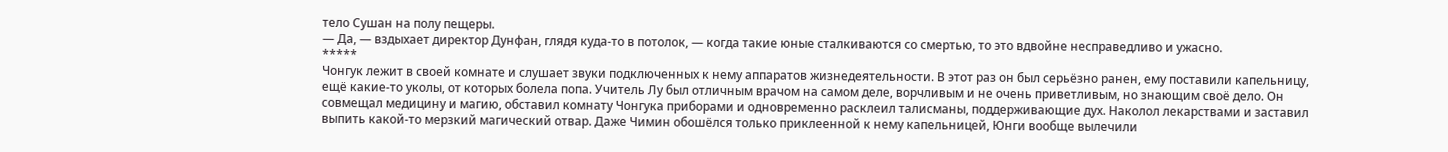тело Сушан на полу пещеры.
— Да, — вздыхает директор Дунфан, глядя куда-то в потолок, — когда такие юные сталкиваются со смертью, то это вдвойне несправедливо и ужасно.
*****
Чонгук лежит в своей комнате и слушает звуки подключенных к нему аппаратов жизнедеятельности. В этот раз он был серьёзно ранен, ему поставили капельницу, ещё какие-то уколы, от которых болела попа. Учитель Лу был отличным врачом на самом деле, ворчливым и не очень приветливым, но знающим своё дело. Он совмещал медицину и магию, обставил комнату Чонгука приборами и одновременно расклеил талисманы, поддерживающие дух. Наколол лекарствами и заставил выпить какой-то мерзкий магический отвар. Даже Чимин обошёлся только приклеенной к нему капельницей, Юнги вообще вылечили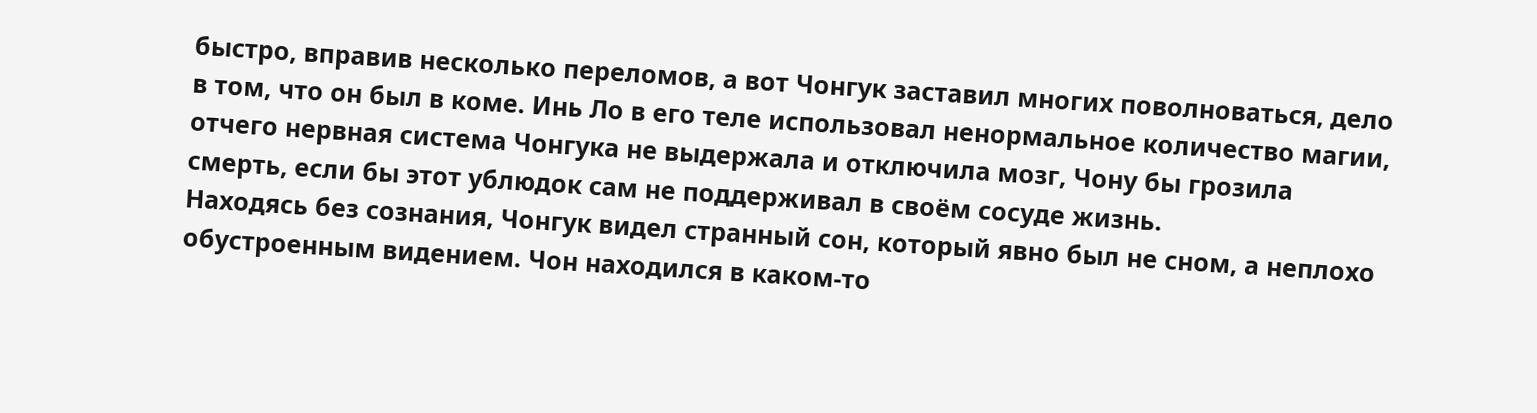быстро, вправив несколько переломов, а вот Чонгук заставил многих поволноваться, дело в том, что он был в коме. Инь Ло в его теле использовал ненормальное количество магии, отчего нервная система Чонгука не выдержала и отключила мозг, Чону бы грозила смерть, если бы этот ублюдок сам не поддерживал в своём сосуде жизнь.
Находясь без сознания, Чонгук видел странный сон, который явно был не сном, а неплохо обустроенным видением. Чон находился в каком-то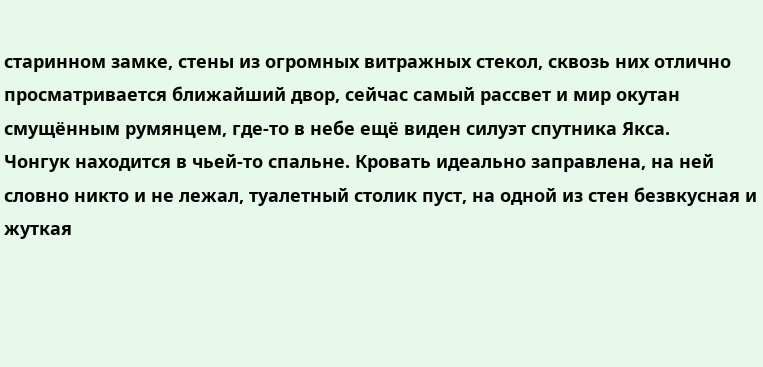старинном замке, стены из огромных витражных стекол, сквозь них отлично просматривается ближайший двор, сейчас самый рассвет и мир окутан смущённым румянцем, где-то в небе ещё виден силуэт спутника Якса.
Чонгук находится в чьей-то спальне. Кровать идеально заправлена, на ней словно никто и не лежал, туалетный столик пуст, на одной из стен безвкусная и жуткая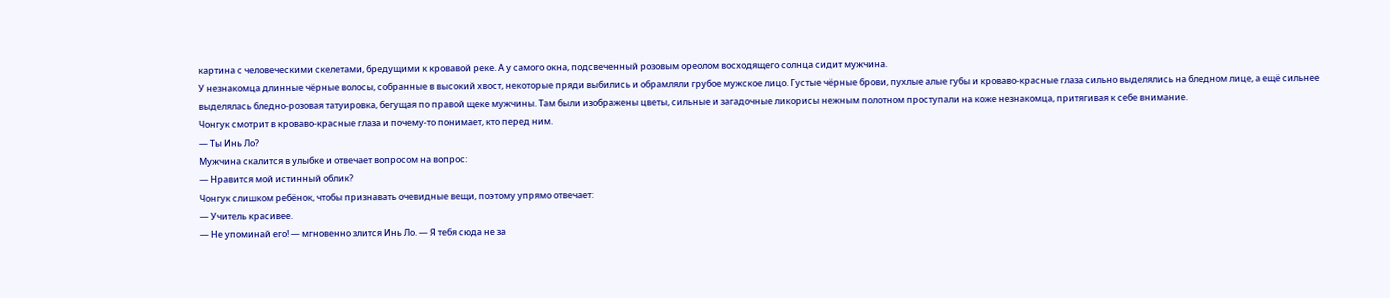картина с человеческими скелетами, бредущими к кровавой реке. А у самого окна, подсвеченный розовым ореолом восходящего солнца сидит мужчина.
У незнакомца длинные чёрные волосы, собранные в высокий хвост, некоторые пряди выбились и обрамляли грубое мужское лицо. Густые чёрные брови, пухлые алые губы и кроваво-красные глаза сильно выделялись на бледном лице, а ещё сильнее выделялась бледно-розовая татуировка, бегущая по правой щеке мужчины. Там были изображены цветы, сильные и загадочные ликорисы нежным полотном проступали на коже незнакомца, притягивая к себе внимание.
Чонгук смотрит в кроваво-красные глаза и почему-то понимает, кто перед ним.
— Ты Инь Ло?
Мужчина скалится в улыбке и отвечает вопросом на вопрос:
— Нравится мой истинный облик?
Чонгук слишком ребёнок, чтобы признавать очевидные вещи, поэтому упрямо отвечает:
— Учитель красивее.
— Не упоминай его! — мгновенно злится Инь Ло. — Я тебя сюда не за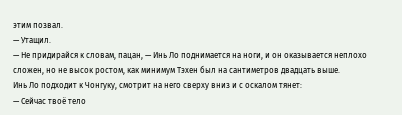этим позвал.
— Утащил.
— Не придирайся к словам, пацан, — Инь Ло поднимается на ноги, и он оказывается неплохо сложен, но не высок ростом, как минимум Тэхен был на сантиметров двадцать выше.
Инь Ло подходит к Чонгуку, смотрит на него сверху вниз и с оскалом тянет:
— Сейчас твоё тело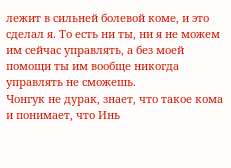лежит в сильней болевой коме, и это сделал я. То есть ни ты, ни я не можем им сейчас управлять, а без моей помощи ты им вообще никогда управлять не сможешь.
Чонгук не дурак, знает, что такое кома и понимает, что Инь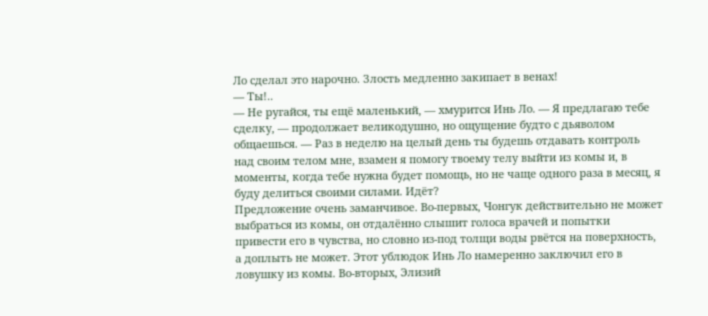Ло сделал это нарочно. Злость медленно закипает в венах!
— Ты!..
— Не ругайся, ты ещё маленький, — хмурится Инь Ло. — Я предлагаю тебе сделку, — продолжает великодушно, но ощущение будто с дьяволом общаешься. — Раз в неделю на целый день ты будешь отдавать контроль над своим телом мне, взамен я помогу твоему телу выйти из комы и, в моменты, когда тебе нужна будет помощь, но не чаще одного раза в месяц, я буду делиться своими силами. Идёт?
Предложение очень заманчивое. Во-первых, Чонгук действительно не может выбраться из комы, он отдалённо слышит голоса врачей и попытки привести его в чувства, но словно из-под толщи воды рвётся на поверхность, а доплыть не может. Этот ублюдок Инь Ло намеренно заключил его в ловушку из комы. Во-вторых, Элизий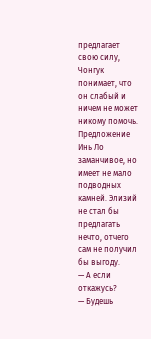предлагает свою силу, Чонгук понимает, что он слабый и ничем не может никому помочь. Предложение Инь Ло заманчивое, но имеет не мало подводных камней. Элизий не стал бы предлагать нечто, отчего сам не получил бы выгоду.
— А если откажусь?
— Будешь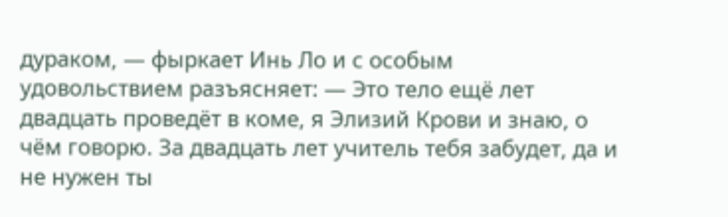дураком, — фыркает Инь Ло и с особым удовольствием разъясняет: — Это тело ещё лет двадцать проведёт в коме, я Элизий Крови и знаю, о чём говорю. За двадцать лет учитель тебя забудет, да и не нужен ты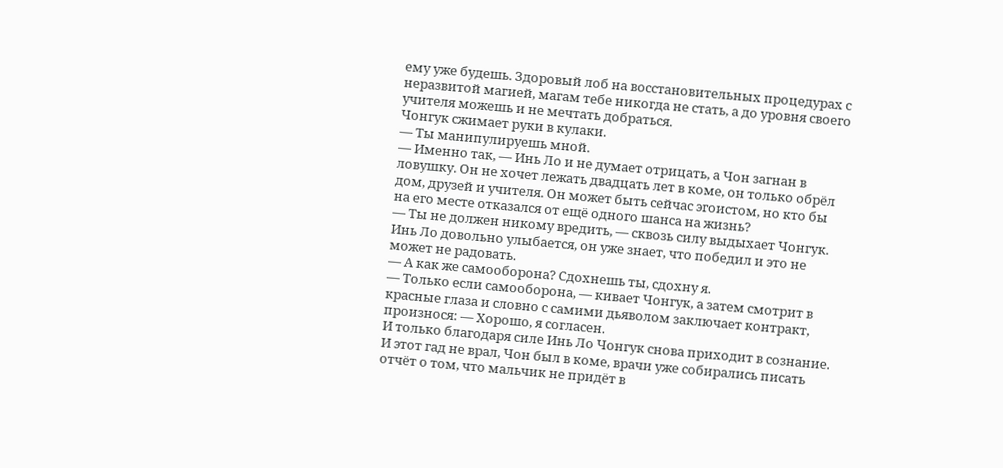ему уже будешь. Здоровый лоб на восстановительных процедурах с неразвитой магией, магам тебе никогда не стать, а до уровня своего учителя можешь и не мечтать добраться.
Чонгук сжимает руки в кулаки.
— Ты манипулируешь мной.
— Именно так, — Инь Ло и не думает отрицать, а Чон загнан в ловушку. Он не хочет лежать двадцать лет в коме, он только обрёл дом, друзей и учителя. Он может быть сейчас эгоистом, но кто бы на его месте отказался от ещё одного шанса на жизнь?
— Ты не должен никому вредить, — сквозь силу выдыхает Чонгук.
Инь Ло довольно улыбается, он уже знает, что победил и это не может не радовать.
— А как же самооборона? Сдохнешь ты, сдохну я.
— Только если самооборона, — кивает Чонгук, а затем смотрит в красные глаза и словно с самими дьяволом заключает контракт, произнося: — Хорошо, я согласен.
И только благодаря силе Инь Ло Чонгук снова приходит в сознание. И этот гад не врал, Чон был в коме, врачи уже собирались писать отчёт о том, что мальчик не придёт в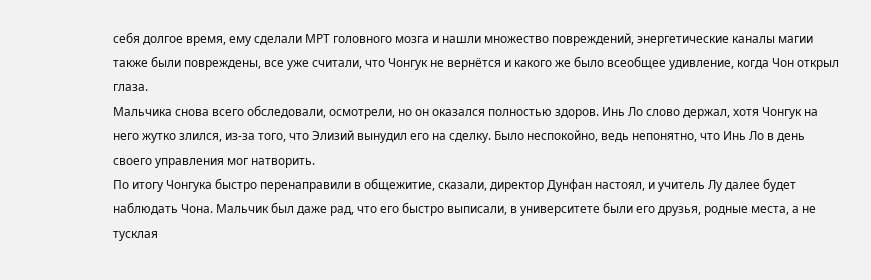себя долгое время, ему сделали МРТ головного мозга и нашли множество повреждений, энергетические каналы магии также были повреждены, все уже считали, что Чонгук не вернётся и какого же было всеобщее удивление, когда Чон открыл глаза.
Мальчика снова всего обследовали, осмотрели, но он оказался полностью здоров. Инь Ло слово держал, хотя Чонгук на него жутко злился, из-за того, что Элизий вынудил его на сделку. Было неспокойно, ведь непонятно, что Инь Ло в день своего управления мог натворить.
По итогу Чонгука быстро перенаправили в общежитие, сказали, директор Дунфан настоял, и учитель Лу далее будет наблюдать Чона. Мальчик был даже рад, что его быстро выписали, в университете были его друзья, родные места, а не тусклая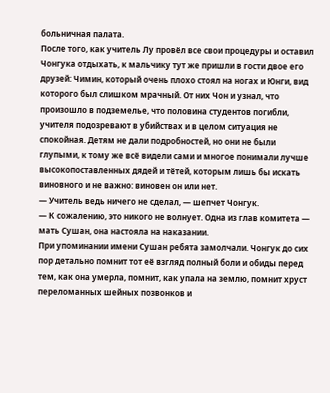больничная палата.
После того, как учитель Лу провёл все свои процедуры и оставил Чонгука отдыхать, к мальчику тут же пришли в гости двое его друзей: Чимин, который очень плохо стоял на ногах и Юнги, вид которого был слишком мрачный. От них Чон и узнал, что произошло в подземелье, что половина студентов погибли, учителя подозревают в убийствах и в целом ситуация не спокойная. Детям не дали подробностей, но они не были глупыми, к тому же всё видели сами и многое понимали лучше высокопоставленных дядей и тётей, которым лишь бы искать виновного и не важно: виновен он или нет.
— Учитель ведь ничего не сделал, — шепчет Чонгук.
— К сожалению, это никого не волнует. Одна из глав комитета — мать Сушан, она настояла на наказании.
При упоминании имени Сушан ребята замолчали. Чонгук до сих пор детально помнит тот её взгляд полный боли и обиды перед тем, как она умерла, помнит, как упала на землю, помнит хруст переломанных шейных позвонков и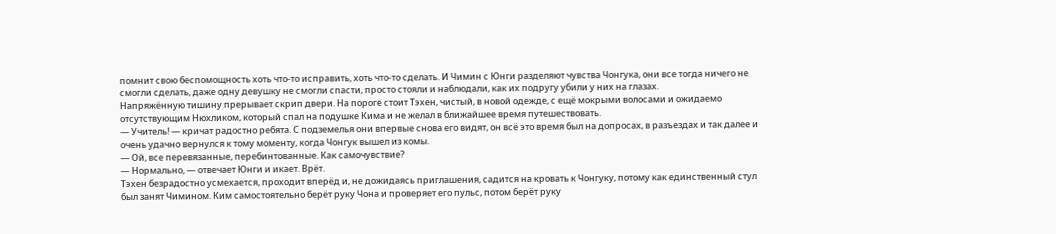помнит свою беспомощность хоть что-то исправить, хоть что-то сделать. И Чимин с Юнги разделяют чувства Чонгука, они все тогда ничего не смогли сделать, даже одну девушку не смогли спасти, просто стояли и наблюдали, как их подругу убили у них на глазах.
Напряжённую тишину прерывает скрип двери. На пороге стоит Тэхен, чистый, в новой одежде, с ещё мокрыми волосами и ожидаемо отсутствующим Нюхликом, который спал на подушке Кима и не желал в ближайшее время путешествовать.
— Учитель! — кричат радостно ребята. С подземелья они впервые снова его видят, он всё это время был на допросах, в разъездах и так далее и очень удачно вернулся к тому моменту, когда Чонгук вышел из комы.
— Ой, все перевязанные, перебинтованные. Как самочувствие?
— Нормально, — отвечает Юнги и икает. Врёт.
Тэхен безрадостно усмехается, проходит вперёд и, не дожидаясь приглашения, садится на кровать к Чонгуку, потому как единственный стул был занят Чимином. Ким самостоятельно берёт руку Чона и проверяет его пульс, потом берёт руку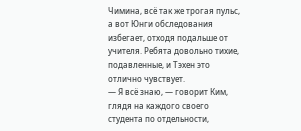Чимина, всё так же трогая пульс, а вот Юнги обследования избегает, отходя подальше от учителя. Ребята довольно тихие, подавленные, и Тэхен это отлично чувствует.
— Я всё знаю, — говорит Ким, глядя на каждого своего студента по отдельности,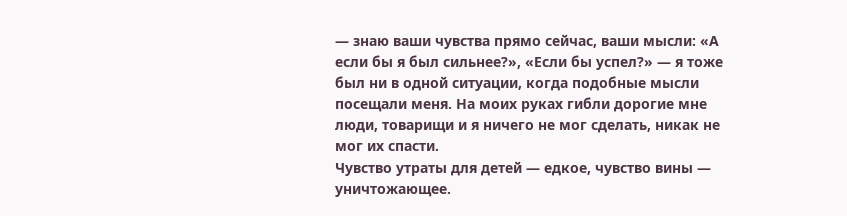— знаю ваши чувства прямо сейчас, ваши мысли: «А если бы я был сильнее?», «Если бы успел?» — я тоже был ни в одной ситуации, когда подобные мысли посещали меня. На моих руках гибли дорогие мне люди, товарищи и я ничего не мог сделать, никак не мог их спасти.
Чувство утраты для детей — едкое, чувство вины — уничтожающее.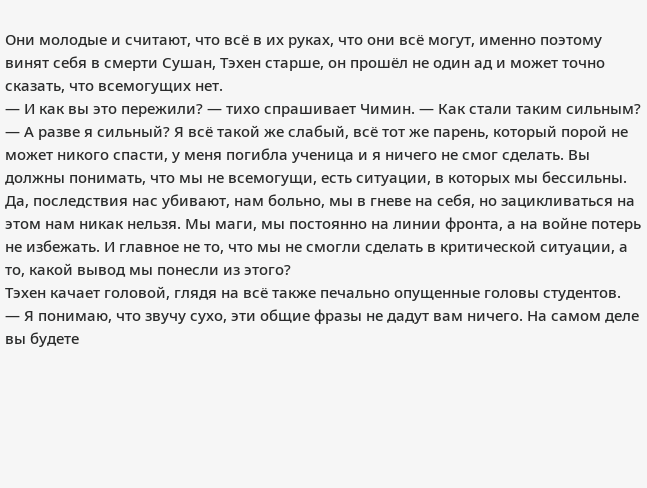Они молодые и считают, что всё в их руках, что они всё могут, именно поэтому винят себя в смерти Сушан, Тэхен старше, он прошёл не один ад и может точно сказать, что всемогущих нет.
— И как вы это пережили? — тихо спрашивает Чимин. — Как стали таким сильным?
— А разве я сильный? Я всё такой же слабый, всё тот же парень, который порой не может никого спасти, у меня погибла ученица и я ничего не смог сделать. Вы должны понимать, что мы не всемогущи, есть ситуации, в которых мы бессильны. Да, последствия нас убивают, нам больно, мы в гневе на себя, но зацикливаться на этом нам никак нельзя. Мы маги, мы постоянно на линии фронта, а на войне потерь не избежать. И главное не то, что мы не смогли сделать в критической ситуации, а то, какой вывод мы понесли из этого?
Тэхен качает головой, глядя на всё также печально опущенные головы студентов.
— Я понимаю, что звучу сухо, эти общие фразы не дадут вам ничего. На самом деле вы будете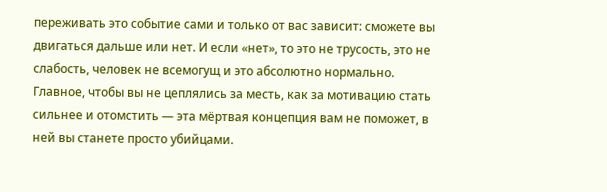переживать это событие сами и только от вас зависит: сможете вы двигаться дальше или нет. И если «нет», то это не трусость, это не слабость, человек не всемогущ и это абсолютно нормально. Главное, чтобы вы не цеплялись за месть, как за мотивацию стать сильнее и отомстить — эта мёртвая концепция вам не поможет, в ней вы станете просто убийцами.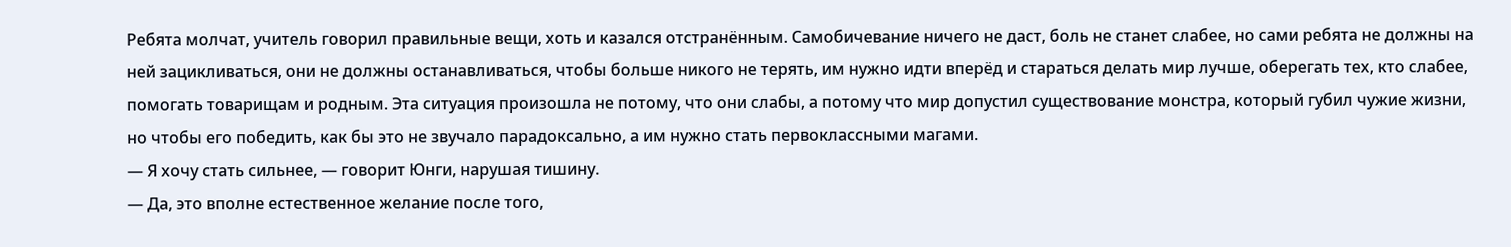Ребята молчат, учитель говорил правильные вещи, хоть и казался отстранённым. Самобичевание ничего не даст, боль не станет слабее, но сами ребята не должны на ней зацикливаться, они не должны останавливаться, чтобы больше никого не терять, им нужно идти вперёд и стараться делать мир лучше, оберегать тех, кто слабее, помогать товарищам и родным. Эта ситуация произошла не потому, что они слабы, а потому что мир допустил существование монстра, который губил чужие жизни, но чтобы его победить, как бы это не звучало парадоксально, а им нужно стать первоклассными магами.
— Я хочу стать сильнее, — говорит Юнги, нарушая тишину.
— Да, это вполне естественное желание после того,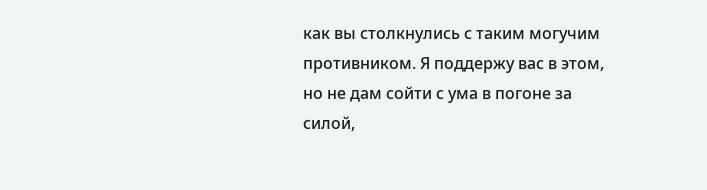как вы столкнулись с таким могучим противником. Я поддержу вас в этом, но не дам сойти с ума в погоне за силой,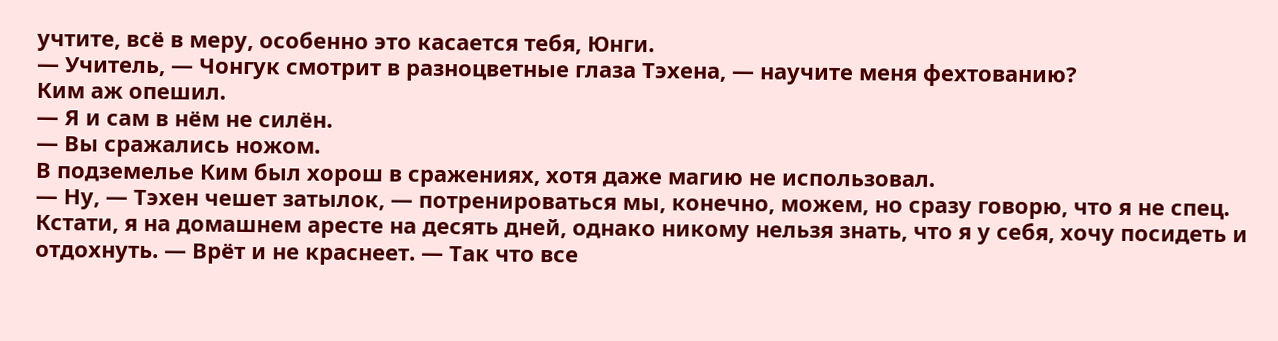учтите, всё в меру, особенно это касается тебя, Юнги.
— Учитель, — Чонгук смотрит в разноцветные глаза Тэхена, — научите меня фехтованию?
Ким аж опешил.
— Я и сам в нём не силён.
— Вы сражались ножом.
В подземелье Ким был хорош в сражениях, хотя даже магию не использовал.
— Ну, — Тэхен чешет затылок, — потренироваться мы, конечно, можем, но сразу говорю, что я не спец. Кстати, я на домашнем аресте на десять дней, однако никому нельзя знать, что я у себя, хочу посидеть и отдохнуть. — Врёт и не краснеет. — Так что все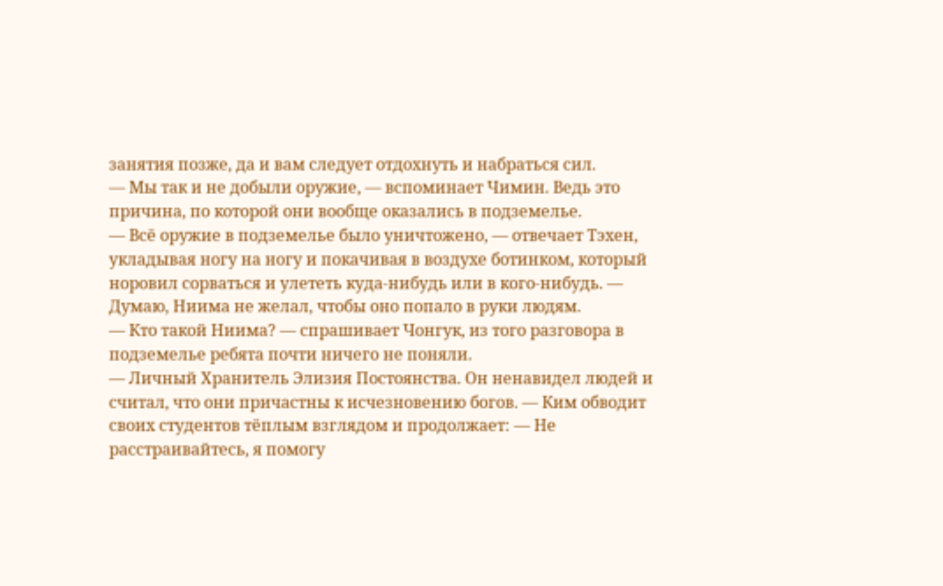занятия позже, да и вам следует отдохнуть и набраться сил.
— Мы так и не добыли оружие, — вспоминает Чимин. Ведь это причина, по которой они вообще оказались в подземелье.
— Всё оружие в подземелье было уничтожено, — отвечает Тэхен, укладывая ногу на ногу и покачивая в воздухе ботинком, который норовил сорваться и улететь куда-нибудь или в кого-нибудь. — Думаю, Ниима не желал, чтобы оно попало в руки людям.
— Кто такой Ниима? — спрашивает Чонгук, из того разговора в подземелье ребята почти ничего не поняли.
— Личный Хранитель Элизия Постоянства. Он ненавидел людей и считал, что они причастны к исчезновению богов. — Ким обводит своих студентов тёплым взглядом и продолжает: — Не расстраивайтесь, я помогу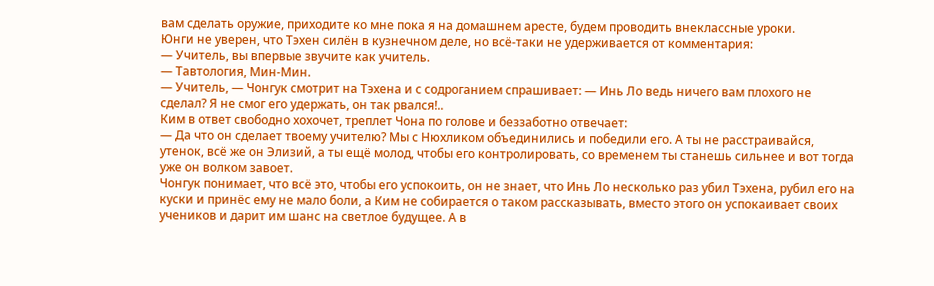вам сделать оружие, приходите ко мне пока я на домашнем аресте, будем проводить внеклассные уроки.
Юнги не уверен, что Тэхен силён в кузнечном деле, но всё-таки не удерживается от комментария:
— Учитель, вы впервые звучите как учитель.
— Тавтология, Мин-Мин.
— Учитель, — Чонгук смотрит на Тэхена и с содроганием спрашивает: — Инь Ло ведь ничего вам плохого не сделал? Я не смог его удержать, он так рвался!..
Ким в ответ свободно хохочет, треплет Чона по голове и беззаботно отвечает:
— Да что он сделает твоему учителю? Мы с Нюхликом объединились и победили его. А ты не расстраивайся, утенок, всё же он Элизий, а ты ещё молод, чтобы его контролировать, со временем ты станешь сильнее и вот тогда уже он волком завоет.
Чонгук понимает, что всё это, чтобы его успокоить, он не знает, что Инь Ло несколько раз убил Тэхена, рубил его на куски и принёс ему не мало боли, а Ким не собирается о таком рассказывать, вместо этого он успокаивает своих учеников и дарит им шанс на светлое будущее. А в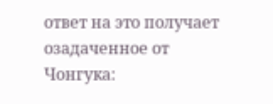ответ на это получает озадаченное от Чонгука: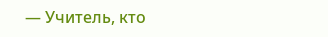— Учитель, кто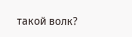такой волк?